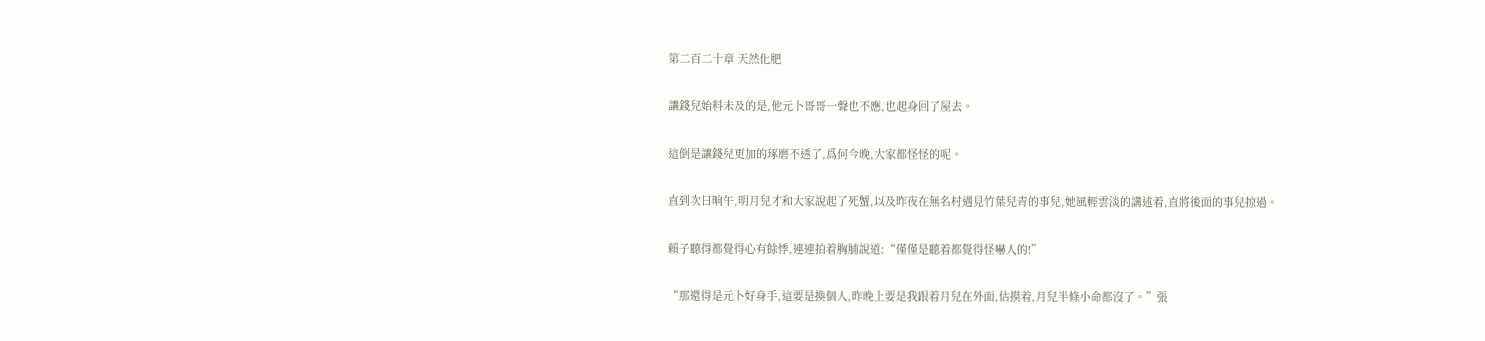第二百二十章 天然化肥

讓錢兒始料未及的是,他元卜哥哥一聲也不應,也起身回了屋去。

這倒是讓錢兒更加的琢磨不透了,爲何今晚,大家都怪怪的呢。

直到次日晌午,明月兒才和大家說起了死蟹,以及昨夜在無名村遇見竹葉兒青的事兒,她風輕雲淡的講述着,直將後面的事兒掠過。

賴子聽得都覺得心有餘悸,連連拍着胸脯說道:“僅僅是聽着都覺得怪嚇人的!”

“那還得是元卜好身手,這要是換個人,昨晚上要是我跟着月兒在外面,估摸着,月兒半條小命都沒了。”張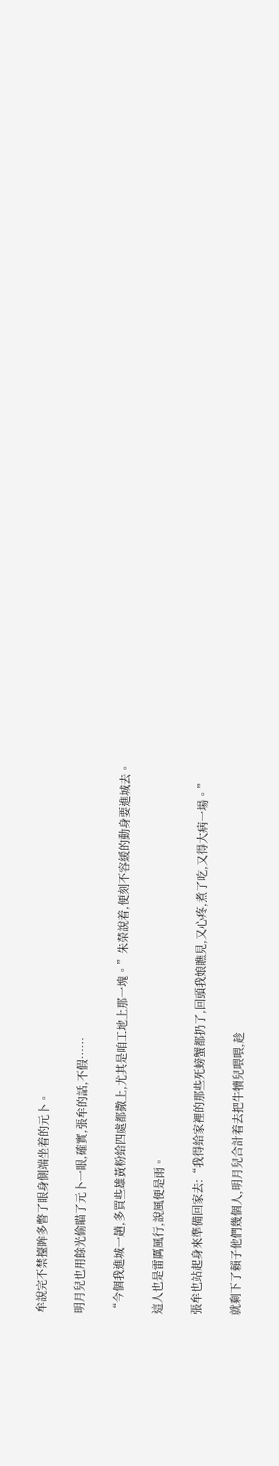牟說完不禁擡眸多瞥了眼身側端坐着的元卜。

明月兒也用餘光偷瞄了元卜一眼,確實,張牟的話,不假……

“今個我進城一趟,多買些雄黃粉給四處都撒上,尤其是咱工地上那一塊。”朱榮說着,便刻不容緩的動身要進城去。

這人也是雷厲風行,說風便是雨。

張牟也站起身來準備回家去:“我得給家裡的那些死螃蟹都扔了,回頭我娘瞧見,又心疼,煮了吃,又得大病一場。”

就剩下了賴子他們幾個人,明月兒合計着去把牛犢兒喂喂,趁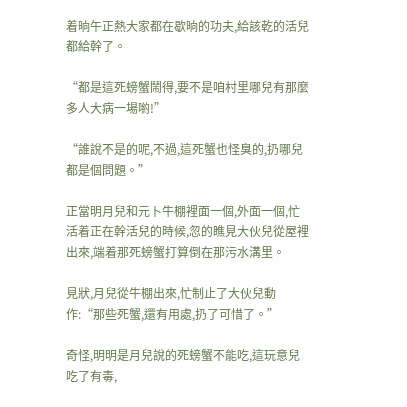着晌午正熱大家都在歇晌的功夫,給該乾的活兒都給幹了。

“都是這死螃蟹鬧得,要不是咱村里哪兒有那麼多人大病一場喲!”

“誰說不是的呢,不過,這死蟹也怪臭的,扔哪兒都是個問題。”

正當明月兒和元卜牛棚裡面一個,外面一個,忙活着正在幹活兒的時候,忽的瞧見大伙兒從屋裡出來,端着那死螃蟹打算倒在那污水溝里。

見狀,月兒從牛棚出來,忙制止了大伙兒動作:“那些死蟹,還有用處,扔了可惜了。”

奇怪,明明是月兒說的死螃蟹不能吃,這玩意兒吃了有毒,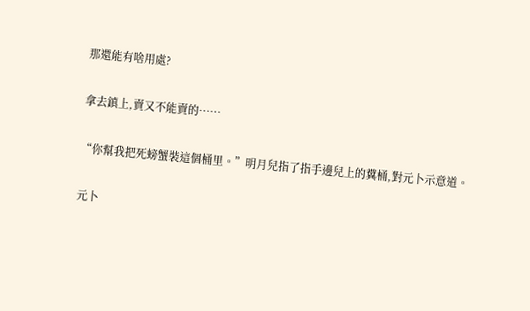那還能有啥用處?

拿去鎮上,賣又不能賣的……

“你幫我把死螃蟹裝這個桶里。”明月兒指了指手邊兒上的糞桶,對元卜示意道。

元卜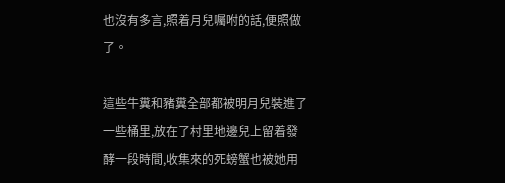也沒有多言,照着月兒囑咐的話,便照做了。

這些牛糞和豬糞全部都被明月兒裝進了一些桶里,放在了村里地邊兒上留着發酵一段時間,收集來的死螃蟹也被她用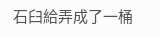石臼給弄成了一桶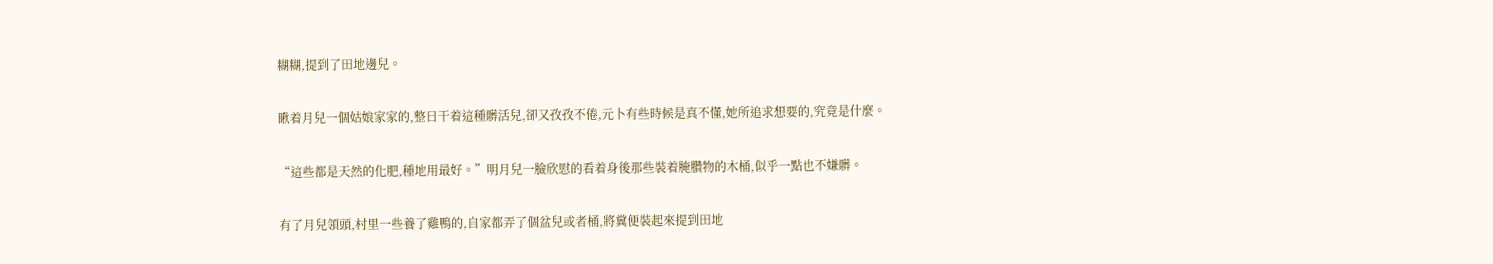糊糊,提到了田地邊兒。

瞅着月兒一個姑娘家家的,整日干着這種髒活兒,卻又孜孜不倦,元卜有些時候是真不懂,她所追求想要的,究竟是什麼。

“這些都是天然的化肥,種地用最好。”明月兒一臉欣慰的看着身後那些裝着腌臢物的木桶,似乎一點也不嫌髒。

有了月兒領頭,村里一些養了雞鴨的,自家都弄了個盆兒或者桶,將糞便裝起來提到田地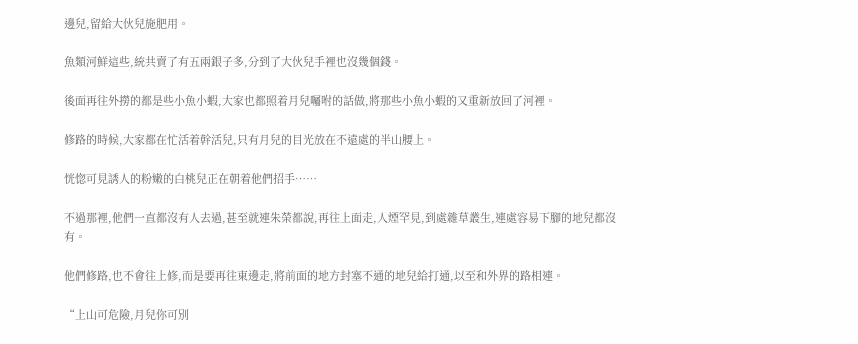邊兒,留給大伙兒施肥用。

魚類河鮮這些,統共賣了有五兩銀子多,分到了大伙兒手裡也沒幾個錢。

後面再往外撈的都是些小魚小蝦,大家也都照着月兒囑咐的話做,將那些小魚小蝦的又重新放回了河裡。

修路的時候,大家都在忙活着幹活兒,只有月兒的目光放在不遠處的半山腰上。

恍惚可見誘人的粉嫩的白桃兒正在朝着他們招手……

不過那裡,他們一直都沒有人去過,甚至就連朱榮都說,再往上面走,人煙罕見,到處雜草叢生,連處容易下腳的地兒都沒有。

他們修路,也不會往上修,而是要再往東邊走,將前面的地方封塞不通的地兒給打通,以至和外界的路相連。

“上山可危險,月兒你可別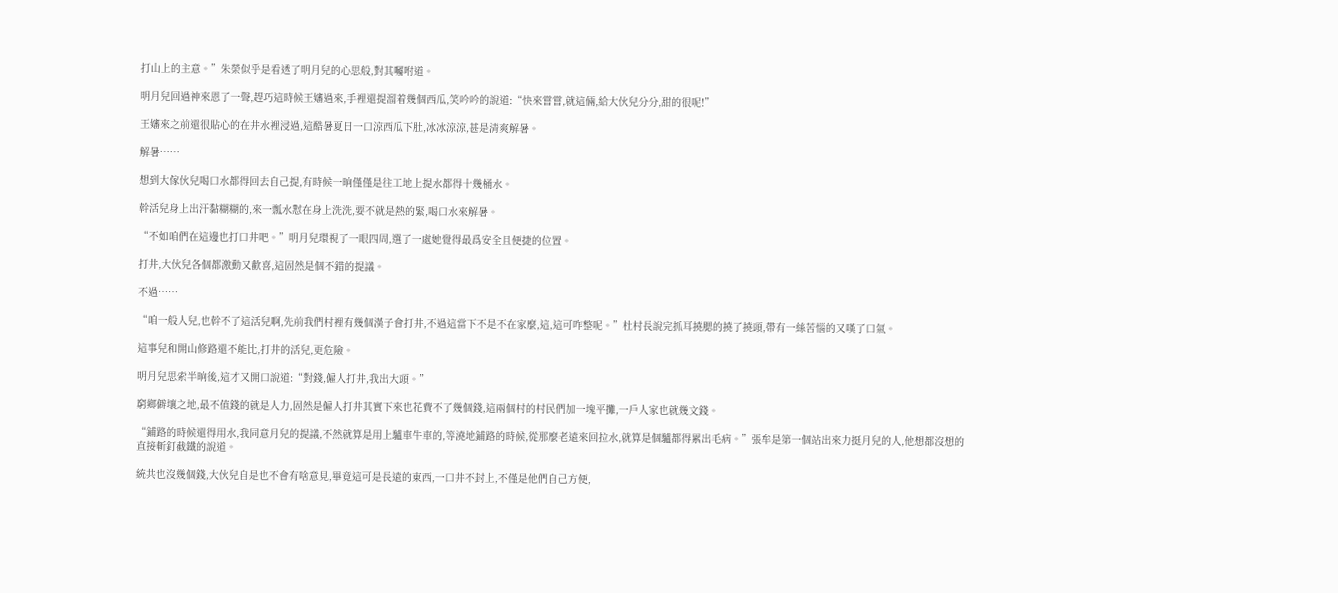打山上的主意。”朱榮似乎是看透了明月兒的心思般,對其囑咐道。

明月兒回過神來恩了一聲,趕巧這時候王嬸過來,手裡還提溜着幾個西瓜,笑吟吟的說道:“快來嘗嘗,就這倆,給大伙兒分分,甜的很呢!”

王嬸來之前還很貼心的在井水裡浸過,這酷暑夏日一口涼西瓜下肚,冰冰涼涼,甚是清爽解暑。

解暑……

想到大傢伙兒喝口水都得回去自己提,有時候一晌僅僅是往工地上提水都得十幾桶水。

幹活兒身上出汗黏糊糊的,來一瓢水懟在身上洗洗,要不就是熱的緊,喝口水來解暑。

“不如咱們在這邊也打口井吧。”明月兒環視了一眼四周,選了一處她覺得最爲安全且便捷的位置。

打井,大伙兒各個都激動又歡喜,這固然是個不錯的提議。

不過……

“咱一般人兒,也幹不了這活兒啊,先前我們村裡有幾個漢子會打井,不過這當下不是不在家麼,這,這可咋整呢。”杜村長說完抓耳撓腮的撓了撓頭,帶有一絲苦惱的又嘆了口氣。

這事兒和開山修路還不能比,打井的活兒,更危險。

明月兒思索半晌後,這才又開口說道:“對錢,僱人打井,我出大頭。”

窮鄉僻壤之地,最不值錢的就是人力,固然是僱人打井其實下來也花費不了幾個錢,這兩個村的村民們加一塊平攤,一戶人家也就幾文錢。

“鋪路的時候還得用水,我同意月兒的提議,不然就算是用上驢車牛車的,等澆地鋪路的時候,從那麼老遠來回拉水,就算是個驢都得累出毛病。”張牟是第一個站出來力挺月兒的人,他想都沒想的直接斬釘截鐵的說道。

統共也沒幾個錢,大伙兒自是也不會有啥意見,畢竟這可是長遠的東西,一口井不封上,不僅是他們自己方便,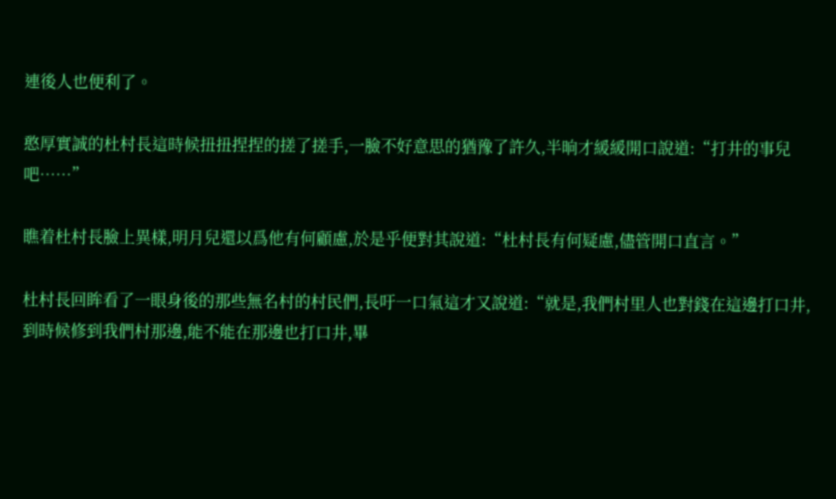連後人也便利了。

憨厚實誠的杜村長這時候扭扭捏捏的搓了搓手,一臉不好意思的猶豫了許久,半晌才緩緩開口說道:“打井的事兒吧……”

瞧着杜村長臉上異樣,明月兒還以爲他有何顧慮,於是乎便對其說道:“杜村長有何疑慮,儘管開口直言。”

杜村長回眸看了一眼身後的那些無名村的村民們,長吁一口氣這才又說道:“就是,我們村里人也對錢在這邊打口井,到時候修到我們村那邊,能不能在那邊也打口井,畢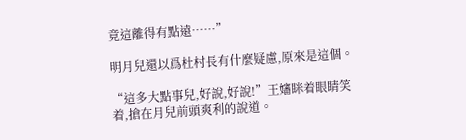竟這離得有點遠……”

明月兒還以爲杜村長有什麼疑慮,原來是這個。

“這多大點事兒,好說,好說!”王嬸眯着眼睛笑着,搶在月兒前頭爽利的說道。